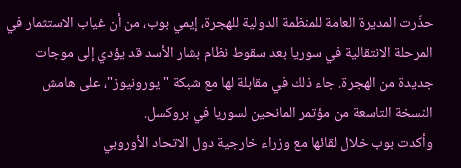حذّرت المديرة العامة للمنظمة الدولية للهجرة، إيمي بوب، من أن غياب الاستثمار في المرحلة الانتقالية في سوريا بعد سقوط نظام بشار الأسد قد يؤدي إلى موجات جديدة من الهجرة. جاء ذلك في مقابلة لها مع شبكة "يورونيوز"، على هامش النسخة التاسعة من مؤتمر المانحين لسوريا في بروكسل.
وأكدت بوب خلال لقائها مع وزراء خارجية دول الاتحاد الأوروبي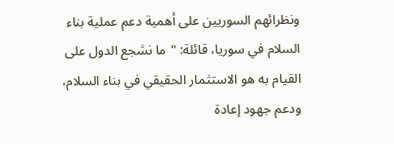ونظرائهم السوريين على أهمية دعم عملية بناء السلام في سوريا، قائلة: "ما نشجع الدول على القيام به هو الاستثمار الحقيقي في بناء السلام، ودعم جهود إعادة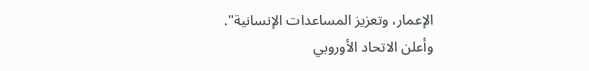الإعمار، وتعزيز المساعدات الإنسانية".
وأعلن الاتحاد الأوروبي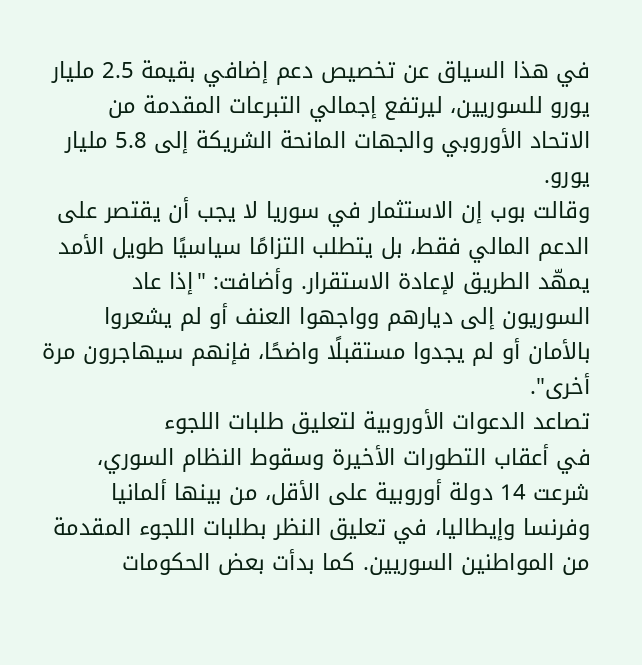في هذا السياق عن تخصيص دعم إضافي بقيمة 2.5 مليار يورو للسوريين، ليرتفع إجمالي التبرعات المقدمة من الاتحاد الأوروبي والجهات المانحة الشريكة إلى 5.8 مليار يورو.
وقالت بوب إن الاستثمار في سوريا لا يجب أن يقتصر على الدعم المالي فقط، بل يتطلب التزامًا سياسيًا طويل الأمد يمهّد الطريق لإعادة الاستقرار. وأضافت: "إذا عاد السوريون إلى ديارهم وواجهوا العنف أو لم يشعروا بالأمان أو لم يجدوا مستقبلًا واضحًا، فإنهم سيهاجرون مرة أخرى".
تصاعد الدعوات الأوروبية لتعليق طلبات اللجوء
في أعقاب التطورات الأخيرة وسقوط النظام السوري، شرعت 14 دولة أوروبية على الأقل، من بينها ألمانيا وفرنسا وإيطاليا، في تعليق النظر بطلبات اللجوء المقدمة من المواطنين السوريين. كما بدأت بعض الحكومات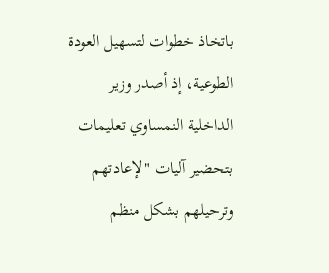باتخاذ خطوات لتسهيل العودة الطوعية، إذ أصدر وزير الداخلية النمساوي تعليمات بتحضير آليات "لإعادتهم وترحيلهم بشكل منظم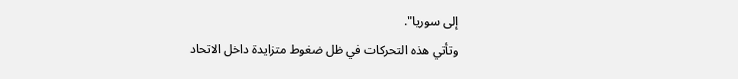إلى سوريا".
وتأتي هذه التحركات في ظل ضغوط متزايدة داخل الاتحاد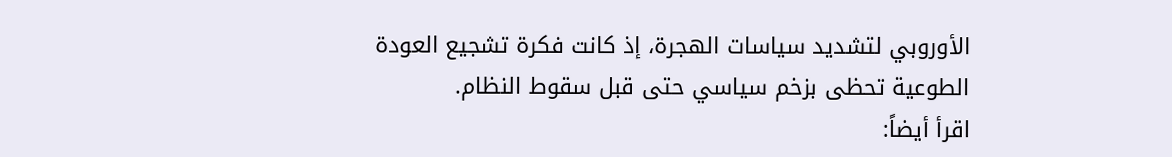الأوروبي لتشديد سياسات الهجرة، إذ كانت فكرة تشجيع العودة الطوعية تحظى بزخم سياسي حتى قبل سقوط النظام.
اقرأ أيضاً: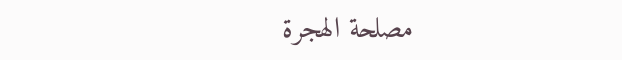مصلحة الهجرة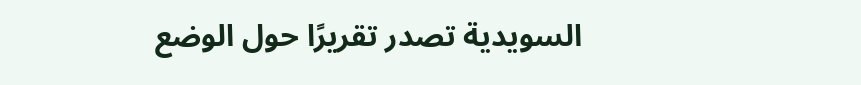السويدية تصدر تقريرًا حول الوضع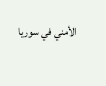الأمني في سوريا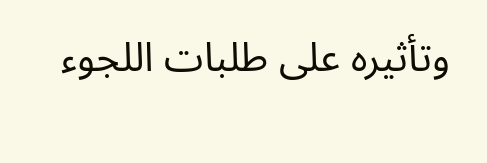وتأثيره على طلبات اللجوء